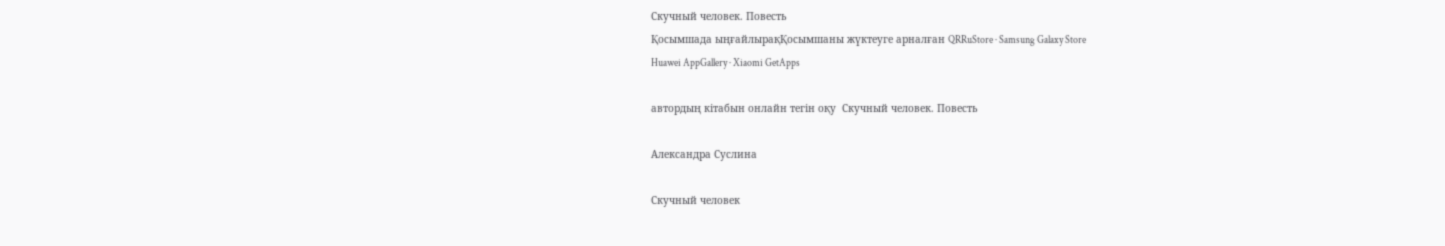Скучный человек. Повесть
Қосымшада ыңғайлырақҚосымшаны жүктеуге арналған QRRuStore · Samsung Galaxy Store
Huawei AppGallery · Xiaomi GetApps

автордың кітабын онлайн тегін оқу  Скучный человек. Повесть

Александра Суслина

Скучный человек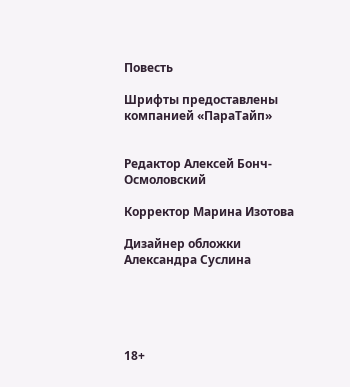Повесть

Шрифты предоставлены компанией «ПараТайп»


Редактор Алексей Бонч-Осмоловский

Корректор Марина Изотова

Дизайнер обложки Александра Суслина





18+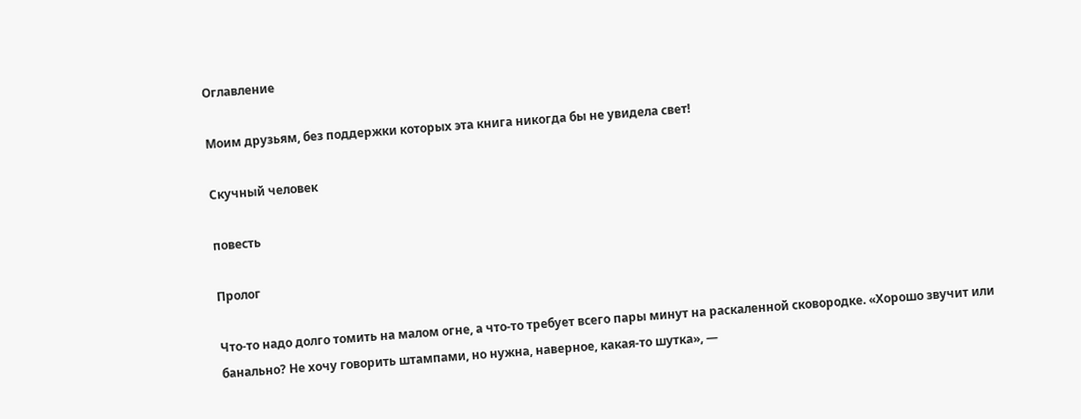Оглавление

Моим друзьям, без поддержки которых эта книга никогда бы не увидела свет!

Скучный человек

повесть

Пролог

Что-то надо долго томить на малом огне, а что-то требует всего пары минут на раскаленной сковородке. «Хорошо звучит или банально? Не хочу говорить штампами, но нужна, наверное, какая-то шутка», —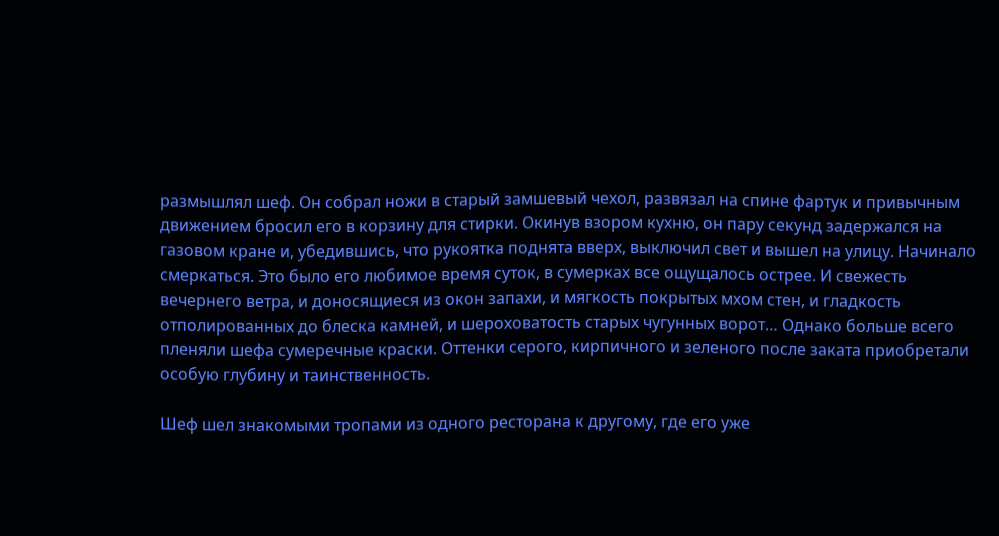размышлял шеф. Он собрал ножи в старый замшевый чехол, развязал на спине фартук и привычным движением бросил его в корзину для стирки. Окинув взором кухню, он пару секунд задержался на газовом кране и, убедившись, что рукоятка поднята вверх, выключил свет и вышел на улицу. Начинало смеркаться. Это было его любимое время суток, в сумерках все ощущалось острее. И свежесть вечернего ветра, и доносящиеся из окон запахи, и мягкость покрытых мхом стен, и гладкость отполированных до блеска камней, и шероховатость старых чугунных ворот… Однако больше всего пленяли шефа сумеречные краски. Оттенки серого, кирпичного и зеленого после заката приобретали особую глубину и таинственность.

Шеф шел знакомыми тропами из одного ресторана к другому, где его уже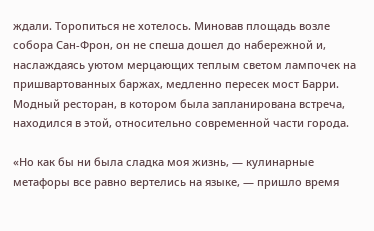ждали. Торопиться не хотелось. Миновав площадь возле собора Сан-Фрон, он не спеша дошел до набережной и, наслаждаясь уютом мерцающих теплым светом лампочек на пришвартованных баржах, медленно пересек мост Барри. Модный ресторан, в котором была запланирована встреча, находился в этой, относительно современной части города.

«Но как бы ни была сладка моя жизнь, — кулинарные метафоры все равно вертелись на языке, — пришло время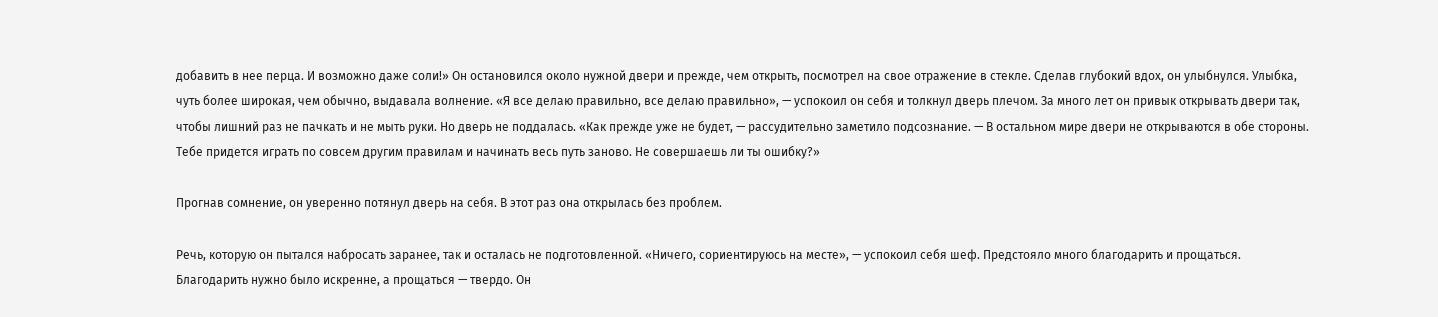добавить в нее перца. И возможно даже соли!» Он остановился около нужной двери и прежде, чем открыть, посмотрел на свое отражение в стекле. Сделав глубокий вдох, он улыбнулся. Улыбка, чуть более широкая, чем обычно, выдавала волнение. «Я все делаю правильно, все делаю правильно», — успокоил он себя и толкнул дверь плечом. За много лет он привык открывать двери так, чтобы лишний раз не пачкать и не мыть руки. Но дверь не поддалась. «Как прежде уже не будет, — рассудительно заметило подсознание. — В остальном мире двери не открываются в обе стороны. Тебе придется играть по совсем другим правилам и начинать весь путь заново. Не совершаешь ли ты ошибку?»

Прогнав сомнение, он уверенно потянул дверь на себя. В этот раз она открылась без проблем.

Речь, которую он пытался набросать заранее, так и осталась не подготовленной. «Ничего, сориентируюсь на месте», — успокоил себя шеф. Предстояло много благодарить и прощаться. Благодарить нужно было искренне, а прощаться — твердо. Он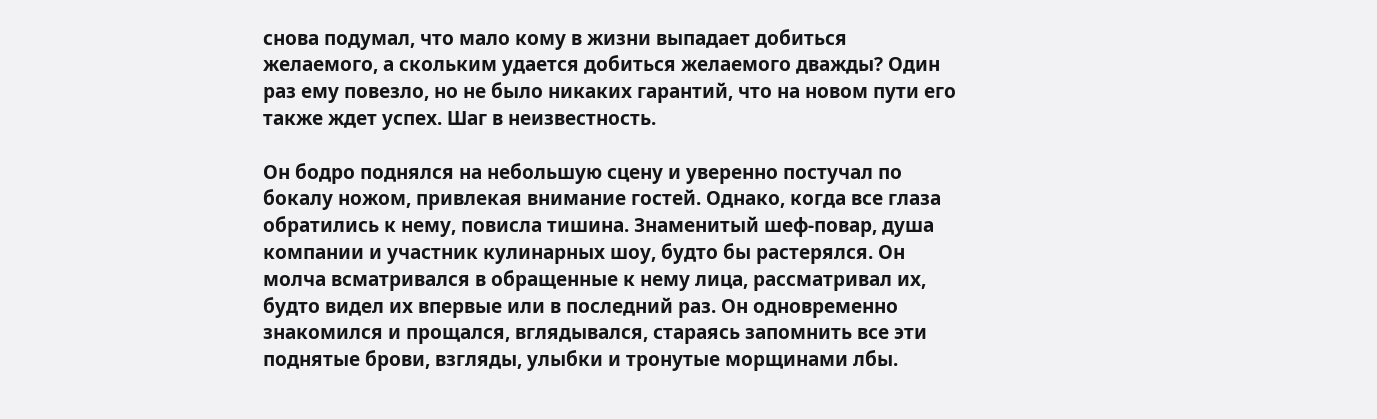снова подумал, что мало кому в жизни выпадает добиться желаемого, а скольким удается добиться желаемого дважды? Один раз ему повезло, но не было никаких гарантий, что на новом пути его также ждет успех. Шаг в неизвестность.

Он бодро поднялся на небольшую сцену и уверенно постучал по бокалу ножом, привлекая внимание гостей. Однако, когда все глаза обратились к нему, повисла тишина. Знаменитый шеф-повар, душа компании и участник кулинарных шоу, будто бы растерялся. Он молча всматривался в обращенные к нему лица, рассматривал их, будто видел их впервые или в последний раз. Он одновременно знакомился и прощался, вглядывался, стараясь запомнить все эти поднятые брови, взгляды, улыбки и тронутые морщинами лбы.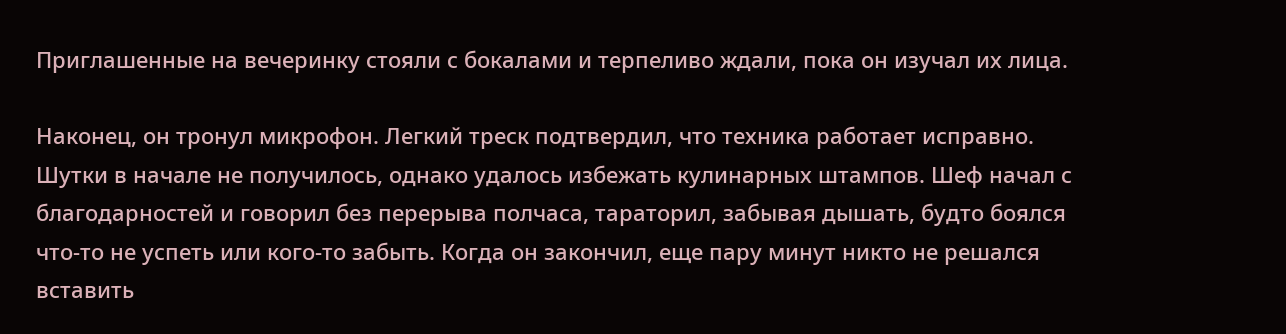Приглашенные на вечеринку стояли с бокалами и терпеливо ждали, пока он изучал их лица.

Наконец, он тронул микрофон. Легкий треск подтвердил, что техника работает исправно. Шутки в начале не получилось, однако удалось избежать кулинарных штампов. Шеф начал с благодарностей и говорил без перерыва полчаса, тараторил, забывая дышать, будто боялся что-то не успеть или кого-то забыть. Когда он закончил, еще пару минут никто не решался вставить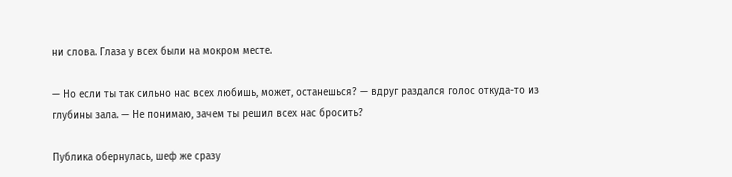ни слова. Глаза у всех были на мокром месте.

— Но если ты так сильно нас всех любишь, может, останешься? — вдруг раздался голос откуда-то из глубины зала. — Не понимаю, зачем ты решил всех нас бросить?

Публика обернулась, шеф же сразу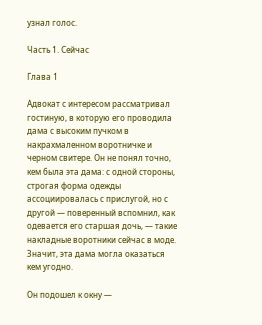узнал голос.

Часть 1. Сейчас

Глава 1

Адвокат с интересом рассматривал гостиную, в которую его проводила дама с высоким пучком в накрахмаленном воротничке и черном свитере. Он не понял точно, кем была эта дама: с одной стороны, строгая форма одежды ассоциировалась с прислугой, но с другой — поверенный вспомнил, как одевается его старшая дочь, — такие накладные воротники сейчас в моде. Значит, эта дама могла оказаться кем угодно.

Он подошел к окну —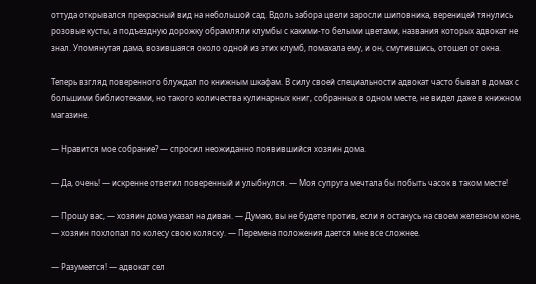оттуда открывался прекрасный вид на небольшой сад. Вдоль забора цвели заросли шиповника, вереницей тянулись розовые кусты, а подъездную дорожку обрамляли клумбы с какими-то белыми цветами, названия которых адвокат не знал. Упомянутая дама, возившаяся около одной из этих клумб, помахала ему, и он, смутившись, отошел от окна.

Теперь взгляд поверенного блуждал по книжным шкафам. В силу своей специальности адвокат часто бывал в домах с большими библиотеками, но такого количества кулинарных книг, собранных в одном месте, не видел даже в книжном магазине.

— Нравится мое собрание? — спросил неожиданно появившийся хозяин дома.

— Да, очень! — искренне ответил поверенный и улыбнулся. — Моя супруга мечтала бы побыть часок в таком месте!

— Прошу вас, — хозяин дома указал на диван. — Думаю, вы не будете против, если я останусь на своем железном коне, — хозяин похлопал по колесу свою коляску. — Перемена положения дается мне все сложнее.

— Разумеется! — адвокат сел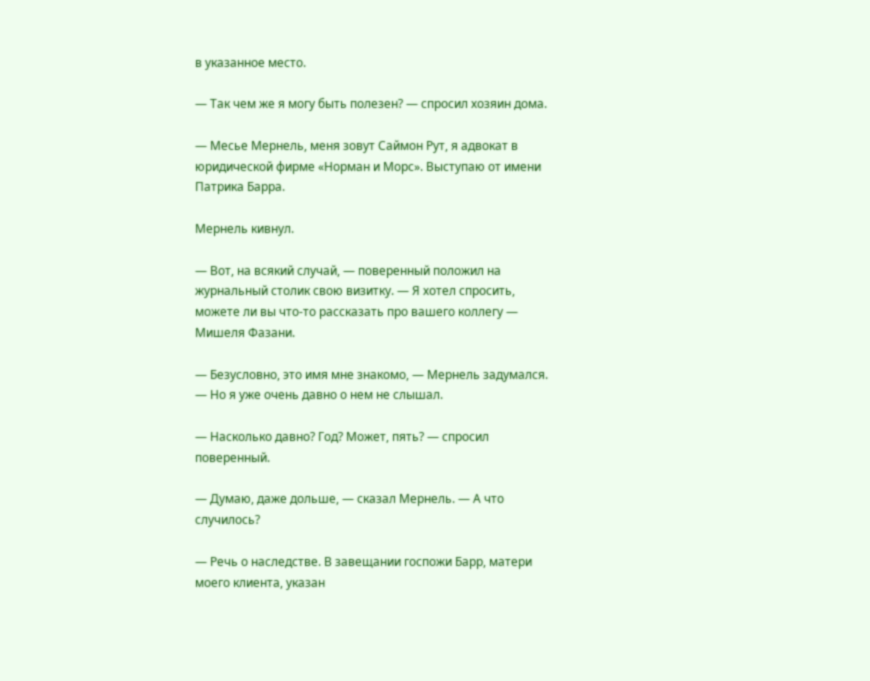в указанное место.

— Так чем же я могу быть полезен? — спросил хозяин дома.

— Месье Мернель, меня зовут Саймон Рут, я адвокат в юридической фирме «Норман и Морс». Выступаю от имени Патрика Барра.

Мернель кивнул.

— Вот, на всякий случай, — поверенный положил на журнальный столик свою визитку. — Я хотел спросить, можете ли вы что-то рассказать про вашего коллегу — Мишеля Фазани.

— Безусловно, это имя мне знакомо, — Мернель задумался. — Но я уже очень давно о нем не слышал.

— Насколько давно? Год? Может, пять? — спросил поверенный.

— Думаю, даже дольше, — сказал Мернель. — А что случилось?

— Речь о наследстве. В завещании госпожи Барр, матери моего клиента, указан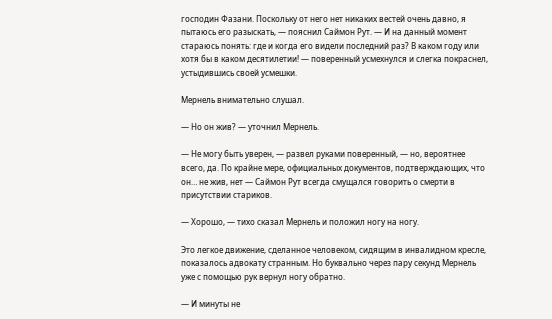господин Фазани. Поскольку от него нет никаких вестей очень давно, я пытаюсь его разыскать, — пояснил Саймон Рут. — И на данный момент стараюсь понять: где и когда его видели последний раз? В каком году или хотя бы в каком десятилетии! — поверенный усмехнулся и слегка покраснел, устыдившись своей усмешки.

Мернель внимательно слушал.

— Но он жив? — уточнил Мернель.

— Не могу быть уверен, — развел руками поверенный, — но, вероятнее всего, да. По крайне мере, официальных документов, подтверждающих, что он… не жив, нет — Саймон Рут всегда смущался говорить о смерти в присутствии стариков.

— Хорошо, — тихо сказал Мернель и положил ногу на ногу.

Это легкое движение, сделанное человеком, сидящим в инвалидном кресле, показалось адвокату странным. Но буквально через пару секунд Мернель уже с помощью рук вернул ногу обратно.

— И минуты не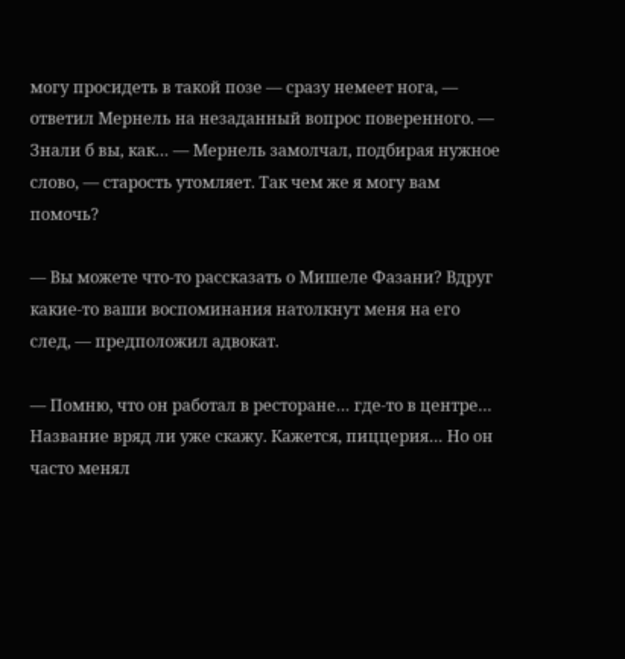могу просидеть в такой позе — сразу немеет нога, — ответил Мернель на незаданный вопрос поверенного. — Знали б вы, как… — Мернель замолчал, подбирая нужное слово, — старость утомляет. Так чем же я могу вам помочь?

— Вы можете что-то рассказать о Мишеле Фазани? Вдруг какие-то ваши воспоминания натолкнут меня на его след, — предположил адвокат.

— Помню, что он работал в ресторане… где-то в центре… Название вряд ли уже скажу. Кажется, пиццерия… Но он часто менял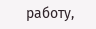работу,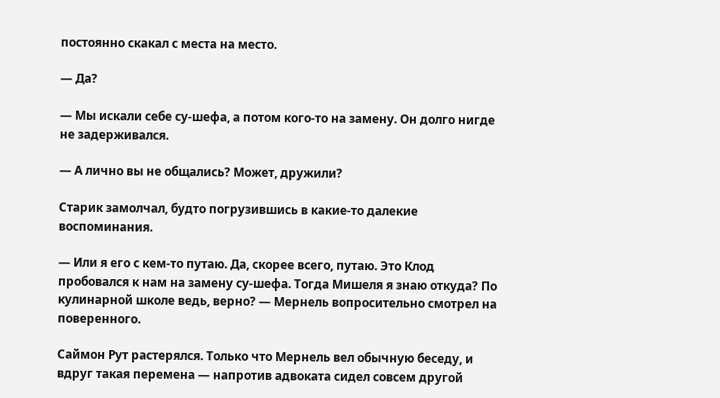постоянно скакал с места на место.

— Да?

— Мы искали себе су-шефа, а потом кого-то на замену. Он долго нигде не задерживался.

— А лично вы не общались? Может, дружили?

Старик замолчал, будто погрузившись в какие-то далекие воспоминания.

— Или я его с кем-то путаю. Да, скорее всего, путаю. Это Клод пробовался к нам на замену су-шефа. Тогда Мишеля я знаю откуда? По кулинарной школе ведь, верно? — Мернель вопросительно смотрел на поверенного.

Саймон Рут растерялся. Только что Мернель вел обычную беседу, и вдруг такая перемена — напротив адвоката сидел совсем другой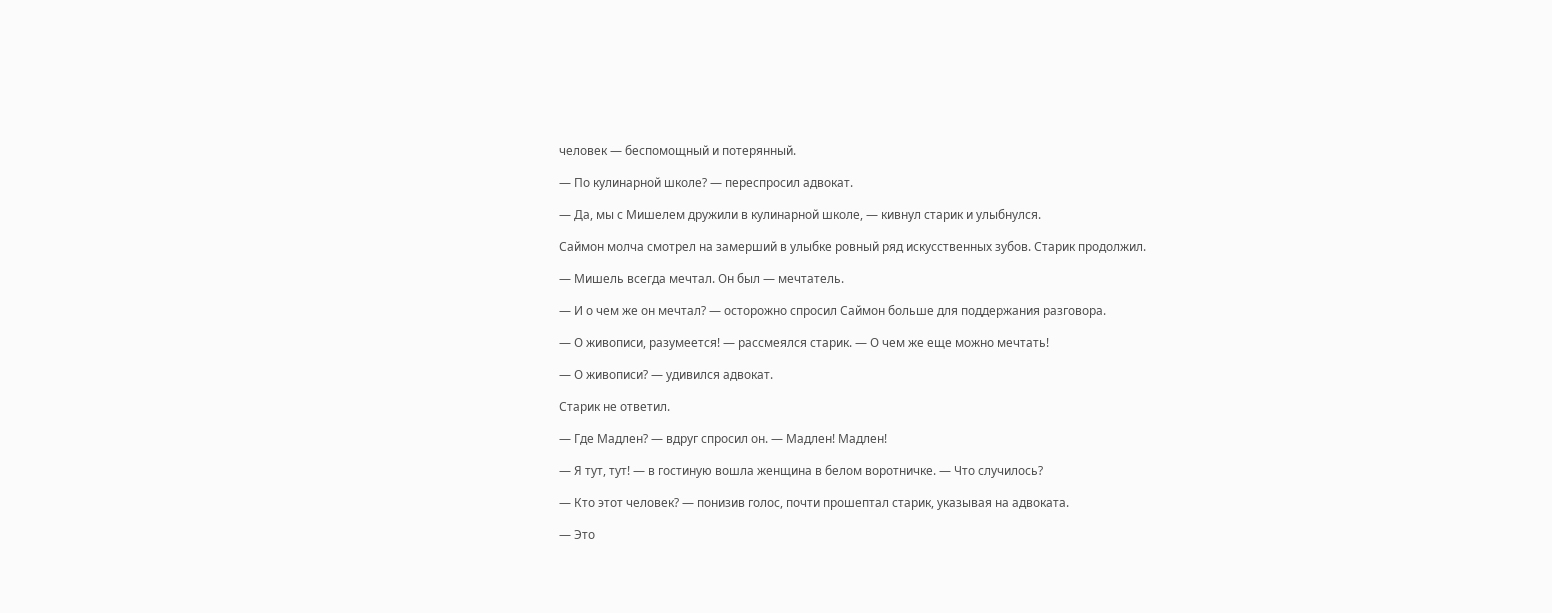человек — беспомощный и потерянный.

— По кулинарной школе? — переспросил адвокат.

— Да, мы с Мишелем дружили в кулинарной школе, — кивнул старик и улыбнулся.

Саймон молча смотрел на замерший в улыбке ровный ряд искусственных зубов. Старик продолжил.

— Мишель всегда мечтал. Он был — мечтатель.

— И о чем же он мечтал? — осторожно спросил Саймон больше для поддержания разговора.

— О живописи, разумеется! — рассмеялся старик. — О чем же еще можно мечтать!

— О живописи? — удивился адвокат.

Старик не ответил.

— Где Мадлен? — вдруг спросил он. — Мадлен! Мадлен!

— Я тут, тут! — в гостиную вошла женщина в белом воротничке. — Что случилось?

— Кто этот человек? — понизив голос, почти прошептал старик, указывая на адвоката.

— Это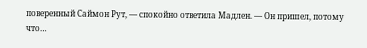поверенный Саймон Рут, — спокойно ответила Мадлен. — Он пришел, потому что…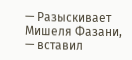— Разыскивает Мишеля Фазани, — вставил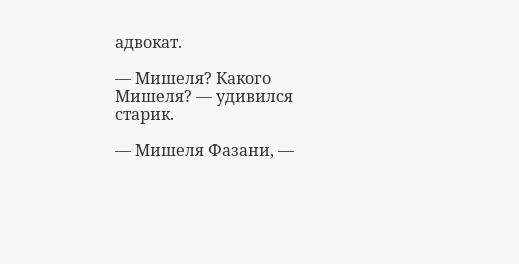адвокат.

— Мишеля? Какого Мишеля? — удивился старик.

— Мишеля Фазани, —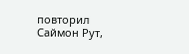повторил Саймон Рут,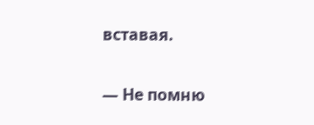вставая.

— Не помню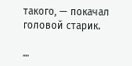такого, — покачал головой старик.

...